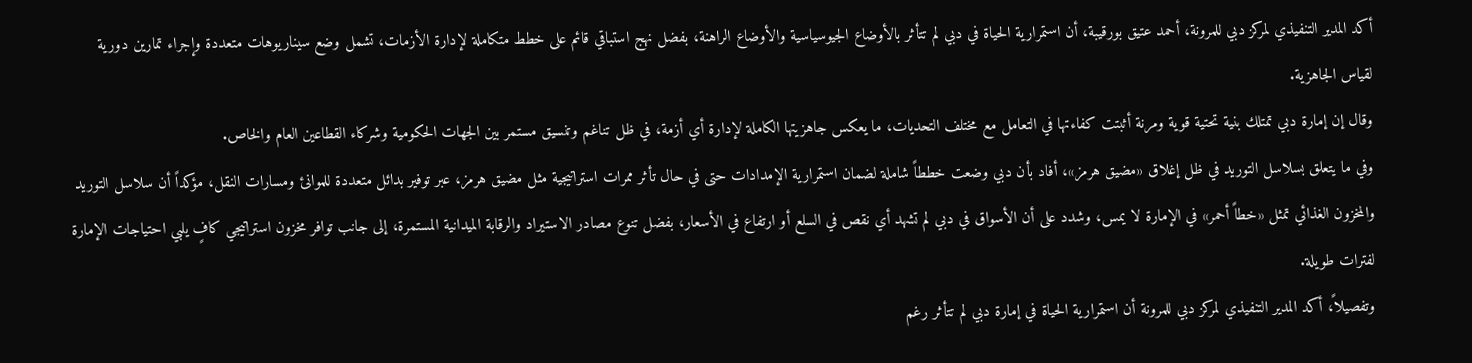أكد المدير التنفيذي لمركز دبي للمرونة، أحمد عتيق بورقيبة، أن استمرارية الحياة في دبي لم تتأثر بالأوضاع الجيوسياسية والأوضاع الراهنة، بفضل نهج استباقي قائم على خطط متكاملة لإدارة الأزمات، تشمل وضع سيناريوهات متعددة وإجراء تمارين دورية لقياس الجاهزية.
وقال إن إمارة دبي تمتلك بنية تحتية قوية ومرنة أثبتت كفاءتها في التعامل مع مختلف التحديات، ما يعكس جاهزيتها الكاملة لإدارة أي أزمة، في ظل تناغم وتنسيق مستمر بين الجهات الحكومية وشركاء القطاعين العام والخاص.
وفي ما يتعلق بسلاسل التوريد في ظل إغلاق «مضيق هرمز»، أفاد بأن دبي وضعت خططاً شاملة لضمان استمرارية الإمدادات حتى في حال تأثر ممرات استراتيجية مثل مضيق هرمز، عبر توفير بدائل متعددة للموانئ ومسارات النقل، مؤكداً أن سلاسل التوريد والمخزون الغذائي تمثل «خطاً أحمر» في الإمارة لا يمس، وشدد على أن الأسواق في دبي لم تشهد أي نقص في السلع أو ارتفاع في الأسعار، بفضل تنوع مصادر الاستيراد والرقابة الميدانية المستمرة، إلى جانب توافر مخزون استراتيجي كافٍ يلبي احتياجات الإمارة لفترات طويلة.
وتفصيلاً، أكد المدير التنفيذي لمركز دبي للمرونة أن استمرارية الحياة في إمارة دبي لم تتأثر رغم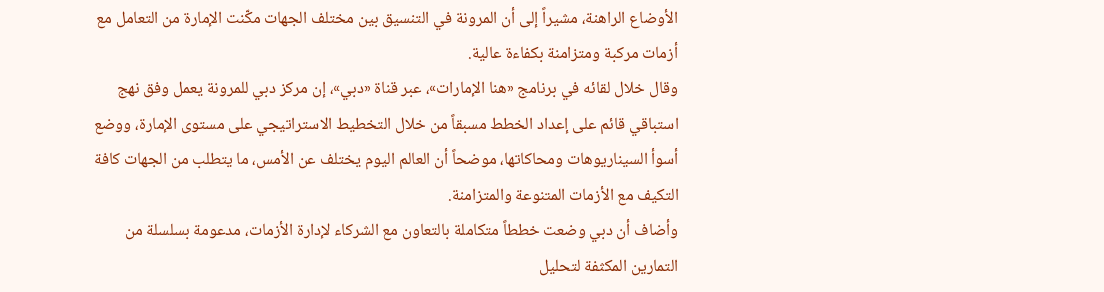الأوضاع الراهنة، مشيراً إلى أن المرونة في التنسيق بين مختلف الجهات مكّنت الإمارة من التعامل مع أزمات مركبة ومتزامنة بكفاءة عالية.
وقال خلال لقائه في برنامج «هنا الإمارات»، عبر قناة «دبي»، إن مركز دبي للمرونة يعمل وفق نهج استباقي قائم على إعداد الخطط مسبقاً من خلال التخطيط الاستراتيجي على مستوى الإمارة، ووضع أسوأ السيناريوهات ومحاكاتها، موضحاً أن العالم اليوم يختلف عن الأمس، ما يتطلب من الجهات كافة التكيف مع الأزمات المتنوعة والمتزامنة.
وأضاف أن دبي وضعت خططاً متكاملة بالتعاون مع الشركاء لإدارة الأزمات، مدعومة بسلسلة من التمارين المكثفة لتحليل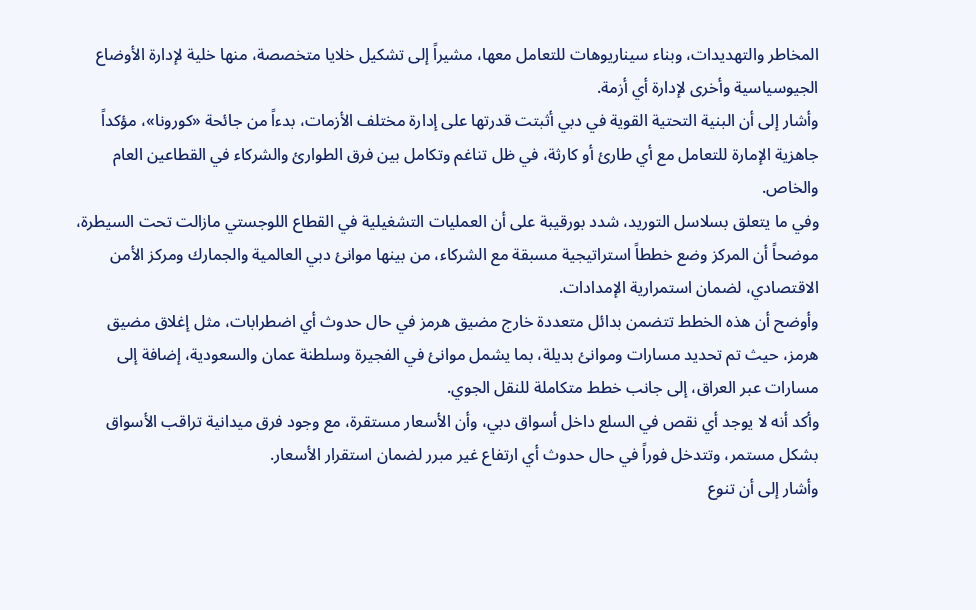المخاطر والتهديدات، وبناء سيناريوهات للتعامل معها، مشيراً إلى تشكيل خلايا متخصصة، منها خلية لإدارة الأوضاع الجيوسياسية وأخرى لإدارة أي أزمة.
وأشار إلى أن البنية التحتية القوية في دبي أثبتت قدرتها على إدارة مختلف الأزمات، بدءاً من جائحة «كورونا»، مؤكداً جاهزية الإمارة للتعامل مع أي طارئ أو كارثة، في ظل تناغم وتكامل بين فرق الطوارئ والشركاء في القطاعين العام والخاص.
وفي ما يتعلق بسلاسل التوريد، شدد بورقيبة على أن العمليات التشغيلية في القطاع اللوجستي مازالت تحت السيطرة، موضحاً أن المركز وضع خططاً استراتيجية مسبقة مع الشركاء، من بينها موانئ دبي العالمية والجمارك ومركز الأمن الاقتصادي، لضمان استمرارية الإمدادات.
وأوضح أن هذه الخطط تتضمن بدائل متعددة خارج مضيق هرمز في حال حدوث أي اضطرابات، مثل إغلاق مضيق هرمز، حيث تم تحديد مسارات وموانئ بديلة، بما يشمل موانئ في الفجيرة وسلطنة عمان والسعودية، إضافة إلى مسارات عبر العراق، إلى جانب خطط متكاملة للنقل الجوي.
وأكد أنه لا يوجد أي نقص في السلع داخل أسواق دبي، وأن الأسعار مستقرة، مع وجود فرق ميدانية تراقب الأسواق بشكل مستمر، وتتدخل فوراً في حال حدوث أي ارتفاع غير مبرر لضمان استقرار الأسعار.
وأشار إلى أن تنوع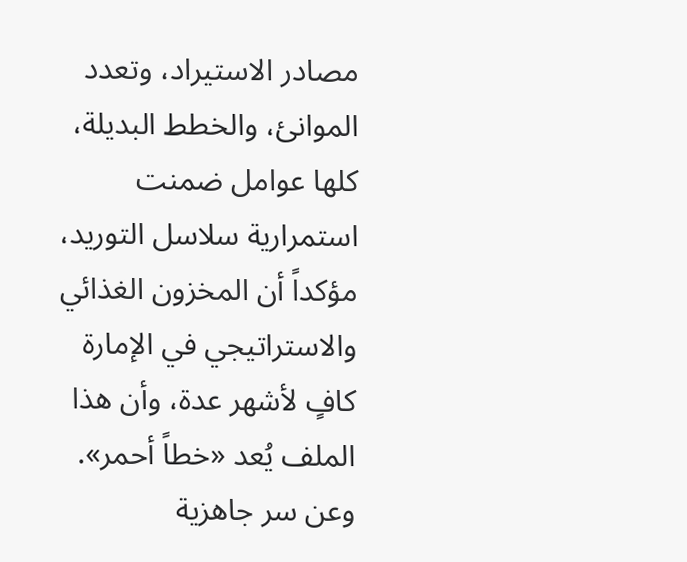مصادر الاستيراد، وتعدد الموانئ، والخطط البديلة، كلها عوامل ضمنت استمرارية سلاسل التوريد، مؤكداً أن المخزون الغذائي والاستراتيجي في الإمارة كافٍ لأشهر عدة، وأن هذا الملف يُعد «خطاً أحمر».
وعن سر جاهزية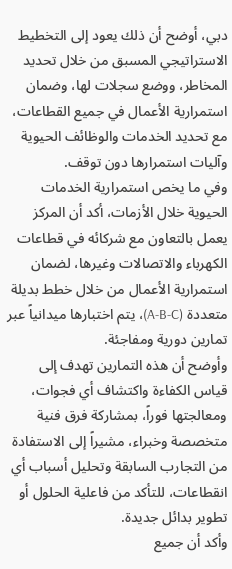دبي، أوضح أن ذلك يعود إلى التخطيط الاستراتيجي المسبق من خلال تحديد المخاطر، ووضع سجلات لها، وضمان استمرارية الأعمال في جميع القطاعات، مع تحديد الخدمات والوظائف الحيوية وآليات استمرارها دون توقف.
وفي ما يخص استمرارية الخدمات الحيوية خلال الأزمات، أكد أن المركز يعمل بالتعاون مع شركائه في قطاعات الكهرباء والاتصالات وغيرها، لضمان استمرارية الأعمال من خلال خطط بديلة متعددة (A-B-C)، يتم اختبارها ميدانياً عبر تمارين دورية ومفاجئة.
وأوضح أن هذه التمارين تهدف إلى قياس الكفاءة واكتشاف أي فجوات، ومعالجتها فوراً، بمشاركة فرق فنية متخصصة وخبراء، مشيراً إلى الاستفادة من التجارب السابقة وتحليل أسباب أي انقطاعات، للتأكد من فاعلية الحلول أو تطوير بدائل جديدة.
وأكد أن جميع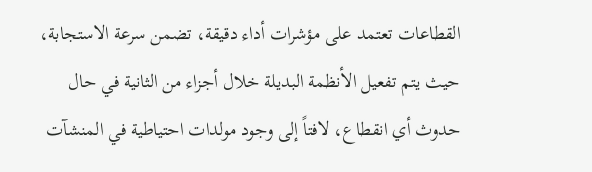القطاعات تعتمد على مؤشرات أداء دقيقة، تضمن سرعة الاستجابة، حيث يتم تفعيل الأنظمة البديلة خلال أجزاء من الثانية في حال حدوث أي انقطاع، لافتاً إلى وجود مولدات احتياطية في المنشآت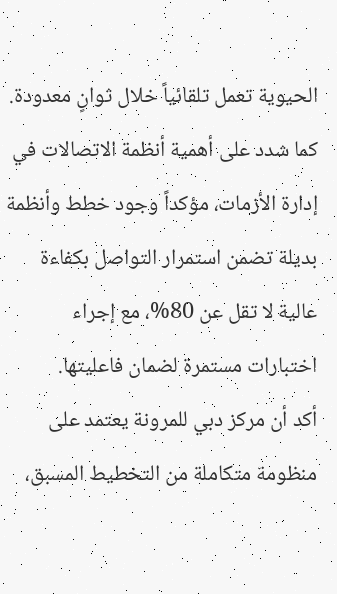الحيوية تعمل تلقائياً خلال ثوانٍ معدودة.
كما شدد على أهمية أنظمة الاتصالات في إدارة الأزمات، مؤكداً وجود خطط وأنظمة بديلة تضمن استمرار التواصل بكفاءة عالية لا تقل عن 80%، مع إجراء اختبارات مستمرة لضمان فاعليتها.
أكد أن مركز دبي للمرونة يعتمد على منظومة متكاملة من التخطيط المسبق،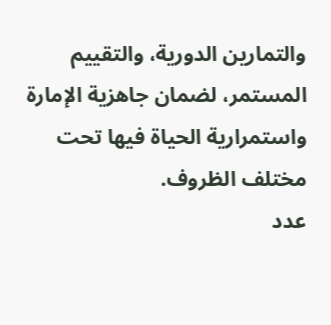والتمارين الدورية، والتقييم المستمر، لضمان جاهزية الإمارة واستمرارية الحياة فيها تحت مختلف الظروف.
عدد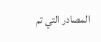المصادر التي تم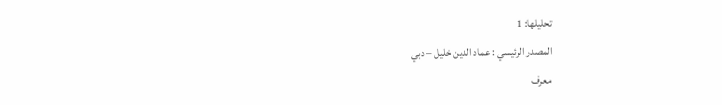تحليلها: 1
المصدر الرئيسي : عماد الدين خليل – دبي
معرف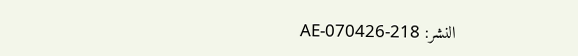النشر: AE-070426-218